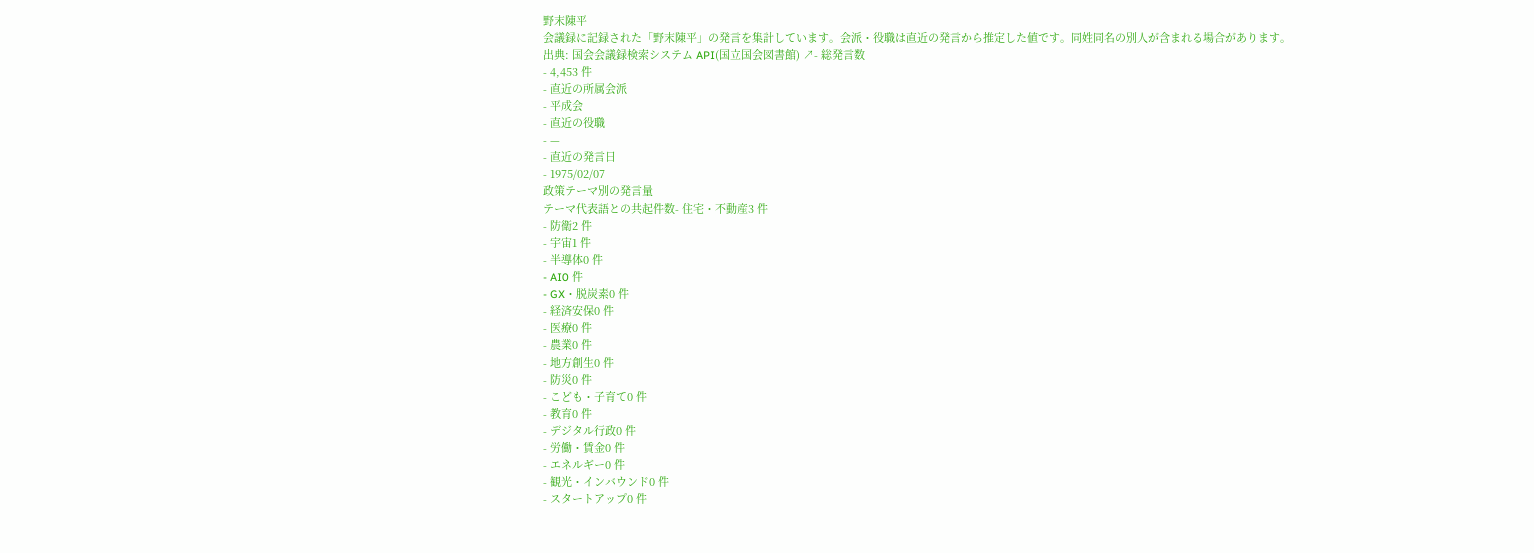野末陳平
会議録に記録された「野末陳平」の発言を集計しています。会派・役職は直近の発言から推定した値です。同姓同名の別人が含まれる場合があります。
出典: 国会会議録検索システム API(国立国会図書館) ↗- 総発言数
- 4,453 件
- 直近の所属会派
- 平成会
- 直近の役職
- —
- 直近の発言日
- 1975/02/07
政策テーマ別の発言量
テーマ代表語との共起件数- 住宅・不動産3 件
- 防衛2 件
- 宇宙1 件
- 半導体0 件
- AI0 件
- GX・脱炭素0 件
- 経済安保0 件
- 医療0 件
- 農業0 件
- 地方創生0 件
- 防災0 件
- こども・子育て0 件
- 教育0 件
- デジタル行政0 件
- 労働・賃金0 件
- エネルギー0 件
- 観光・インバウンド0 件
- スタートアップ0 件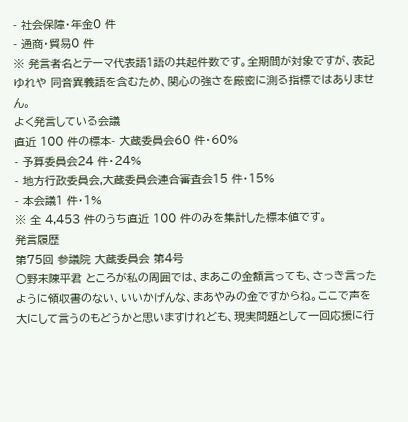- 社会保障・年金0 件
- 通商・貿易0 件
※ 発言者名とテーマ代表語1語の共起件数です。全期間が対象ですが、表記ゆれや 同音異義語を含むため、関心の強さを厳密に測る指標ではありません。
よく発言している会議
直近 100 件の標本- 大蔵委員会60 件・60%
- 予算委員会24 件・24%
- 地方行政委員会,大蔵委員会連合審査会15 件・15%
- 本会議1 件・1%
※ 全 4,453 件のうち直近 100 件のみを集計した標本値です。
発言履歴
第75回 参議院 大蔵委員会 第4号
○野末陳平君 ところが私の周囲では、まあこの金額言っても、さっき言ったように領収書のない、いいかげんな、まあやみの金ですからね。ここで声を大にして言うのもどうかと思いますけれども、現実問題として一回応援に行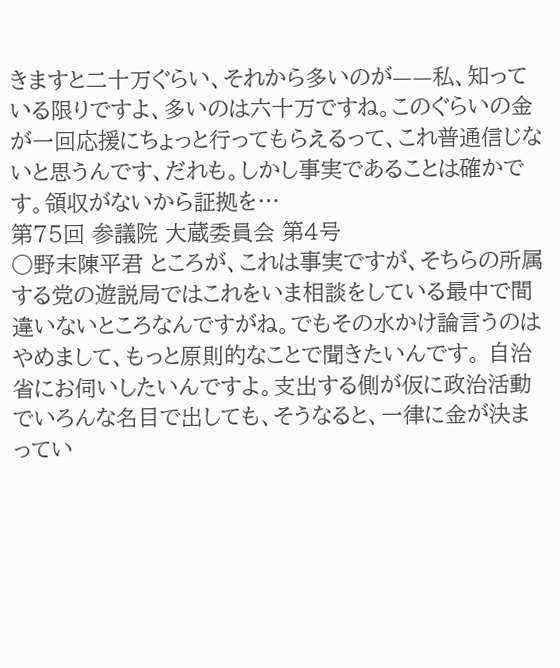きますと二十万ぐらい、それから多いのが——私、知っている限りですよ、多いのは六十万ですね。このぐらいの金が一回応援にちょっと行ってもらえるって、これ普通信じないと思うんです、だれも。しかし事実であることは確かです。領収がないから証拠を…
第75回 参議院 大蔵委員会 第4号
○野末陳平君 ところが、これは事実ですが、そちらの所属する党の遊説局ではこれをいま相談をしている最中で間違いないところなんですがね。でもその水かけ論言うのはやめまして、もっと原則的なことで聞きたいんです。 自治省にお伺いしたいんですよ。支出する側が仮に政治活動でいろんな名目で出しても、そうなると、一律に金が決まってい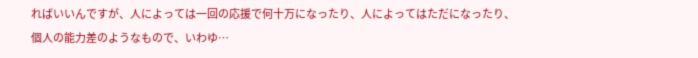ればいいんですが、人によっては一回の応援で何十万になったり、人によってはただになったり、個人の能力差のようなもので、いわゆ…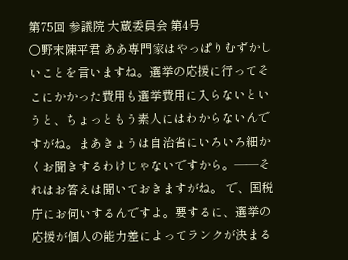第75回 参議院 大蔵委員会 第4号
○野末陳平君 ああ専門家はやっぱりむずかしいことを言いますね。選挙の応援に行ってそこにかかった費用も選挙費用に入らないというと、ちょっともう素人にはわからないんですがね。まあきょうは自治省にいろいろ細かくお聞きするわけじゃないですから。——それはお答えは聞いておきますがね。 で、国税庁にお伺いするんですよ。要するに、選挙の応援が個人の能力差によってランクが決まる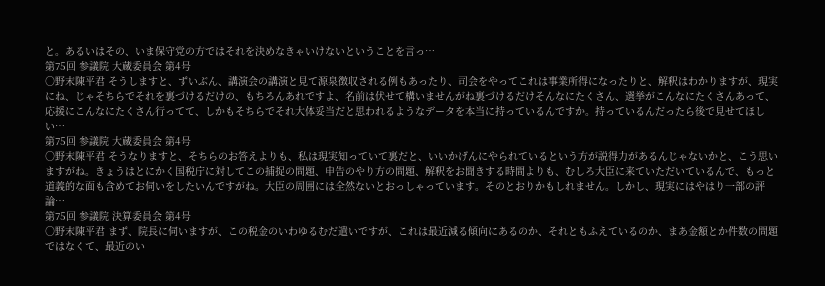と。あるいはその、いま保守党の方ではそれを決めなきゃいけないということを言っ…
第75回 参議院 大蔵委員会 第4号
○野末陳平君 そうしますと、ずいぶん、講演会の講演と見て源泉徴収される例もあったり、司会をやってこれは事業所得になったりと、解釈はわかりますが、現実にね、じゃそちらでそれを裏づけるだけの、もちろんあれですよ、名前は伏せて構いませんがね裏づけるだけそんなにたくさん、選挙がこんなにたくさんあって、応援にこんなにたくさん行ってて、しかもそちらでそれ大体妥当だと思われるようなデータを本当に持っているんですか。持っているんだったら後で見せてほしい…
第75回 参議院 大蔵委員会 第4号
○野末陳平君 そうなりますと、そちらのお答えよりも、私は現実知っていて裏だと、いいかげんにやられているという方が説得力があるんじゃないかと、こう思いますがね。きょうはとにかく国税庁に対してこの捕捉の問題、申告のやり方の問題、解釈をお聞きする時間よりも、むしろ大臣に来ていただいているんで、もっと道義的な面も含めてお伺いをしたいんですがね。大臣の周囲には全然ないとおっしゃっています。そのとおりかもしれません。しかし、現実にはやはり一部の評論…
第75回 参議院 決算委員会 第4号
○野末陳平君 まず、院長に伺いますが、この税金のいわゆるむだ遣いですが、これは最近減る傾向にあるのか、それともふえているのか、まあ金額とか件数の問題ではなくて、最近のい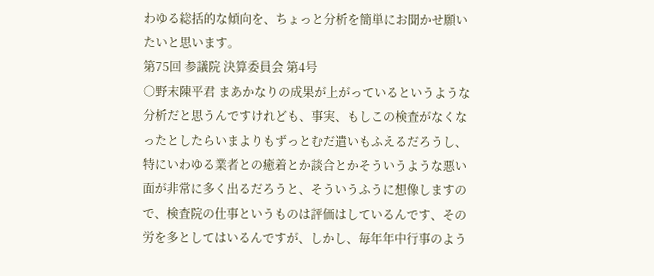わゆる総括的な傾向を、ちょっと分析を簡単にお聞かせ願いたいと思います。
第75回 参議院 決算委員会 第4号
○野末陳平君 まあかなりの成果が上がっているというような分析だと思うんですけれども、事実、もしこの検査がなくなったとしたらいまよりもずっとむだ遣いもふえるだろうし、特にいわゆる業者との癒着とか談合とかそういうような悪い面が非常に多く出るだろうと、そういうふうに想像しますので、検査院の仕事というものは評価はしているんです、その労を多としてはいるんですが、しかし、毎年年中行事のよう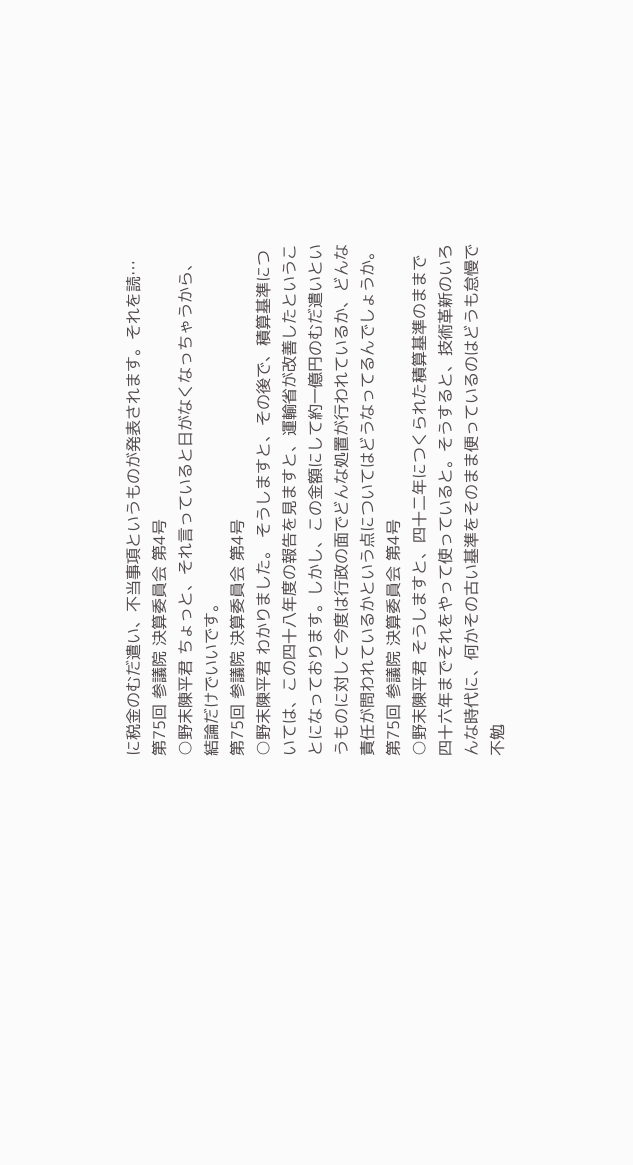に税金のむだ遣い、不当事項というものが発表されます。それを読…
第75回 参議院 決算委員会 第4号
○野末陳平君 ちょっと、それ言っていると日がなくなっちゃうから、結論だけでいいです。
第75回 参議院 決算委員会 第4号
○野末陳平君 わかりました。 そうしますと、その後で、積算基準については、この四十八年度の報告を見ますと、運輸省が改善したということになっております。しかし、この金額にして約一億円のむだ遣いというものに対して今度は行政の面でどんな処置が行われているか、どんな責任が問われているかという点についてはどうなってるんでしょうか。
第75回 参議院 決算委員会 第4号
○野末陳平君 そうしますと、四十二年につくられた積算基準のままで四十六年までそれをやって使っていると。そうすると、技術革新のいろんな時代に、何かその古い基準をそのまま便っているのはどうも怠慢で不勉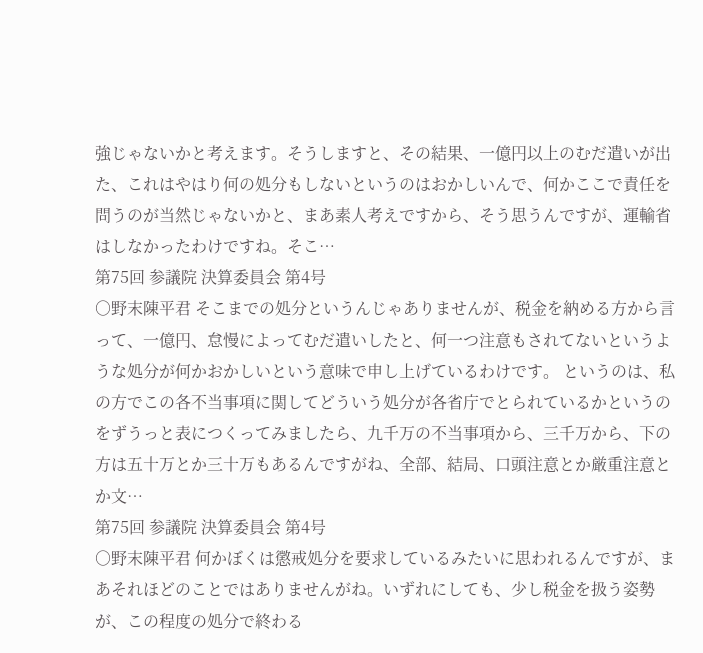強じゃないかと考えます。そうしますと、その結果、一億円以上のむだ遣いが出た、これはやはり何の処分もしないというのはおかしいんで、何かここで責任を問うのが当然じゃないかと、まあ素人考えですから、そう思うんですが、運輸省はしなかったわけですね。そこ…
第75回 参議院 決算委員会 第4号
○野末陳平君 そこまでの処分というんじゃありませんが、税金を納める方から言って、一億円、怠慢によってむだ遣いしたと、何一つ注意もされてないというような処分が何かおかしいという意味で申し上げているわけです。 というのは、私の方でこの各不当事項に関してどういう処分が各省庁でとられているかというのをずうっと表につくってみましたら、九千万の不当事項から、三千万から、下の方は五十万とか三十万もあるんですがね、全部、結局、口頭注意とか厳重注意とか文…
第75回 参議院 決算委員会 第4号
○野末陳平君 何かぼくは懲戒処分を要求しているみたいに思われるんですが、まあそれほどのことではありませんがね。いずれにしても、少し税金を扱う姿勢が、この程度の処分で終わる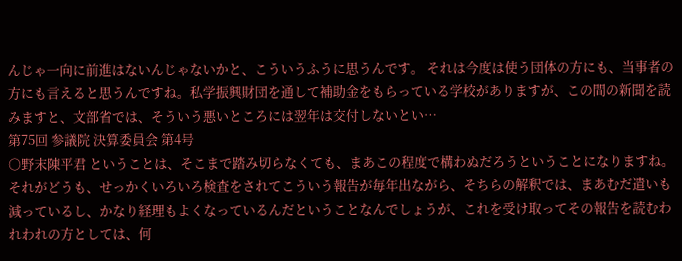んじゃ一向に前進はないんじゃないかと、こういうふうに思うんです。 それは今度は使う団体の方にも、当事者の方にも言えると思うんですね。私学振興財団を通して補助金をもらっている学校がありますが、この間の新聞を読みますと、文部省では、そういう悪いところには翌年は交付しないとい…
第75回 参議院 決算委員会 第4号
○野末陳平君 ということは、そこまで踏み切らなくても、まあこの程度で構わぬだろうということになりますね。それがどうも、せっかくいろいろ検査をされてこういう報告が毎年出ながら、そちらの解釈では、まあむだ遣いも減っているし、かなり経理もよくなっているんだということなんでしょうが、これを受け取ってその報告を読むわれわれの方としては、何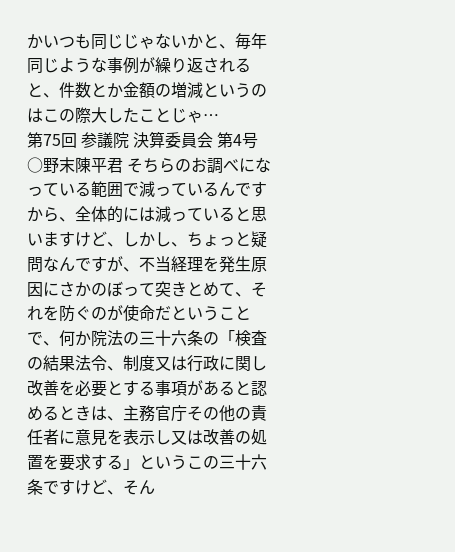かいつも同じじゃないかと、毎年同じような事例が繰り返されると、件数とか金額の増減というのはこの際大したことじゃ…
第75回 参議院 決算委員会 第4号
○野末陳平君 そちらのお調べになっている範囲で減っているんですから、全体的には減っていると思いますけど、しかし、ちょっと疑問なんですが、不当経理を発生原因にさかのぼって突きとめて、それを防ぐのが使命だということで、何か院法の三十六条の「検査の結果法令、制度又は行政に関し改善を必要とする事項があると認めるときは、主務官庁その他の責任者に意見を表示し又は改善の処置を要求する」というこの三十六条ですけど、そん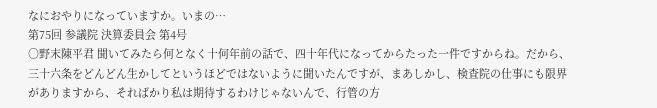なにおやりになっていますか。いまの…
第75回 参議院 決算委員会 第4号
○野末陳平君 聞いてみたら何となく十何年前の話で、四十年代になってからたった一件ですからね。だから、三十六条をどんどん生かしてというほどではないように聞いたんですが、まあしかし、検査院の仕事にも限界がありますから、そればかり私は期待するわけじゃないんで、行管の方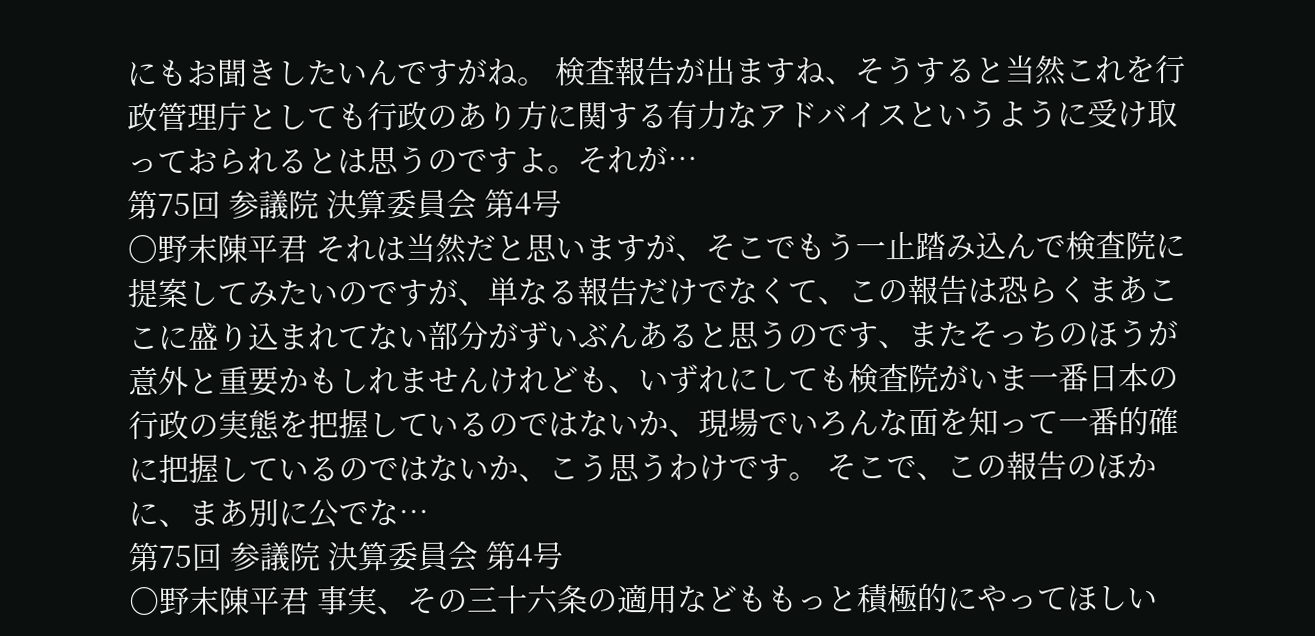にもお聞きしたいんですがね。 検査報告が出ますね、そうすると当然これを行政管理庁としても行政のあり方に関する有力なアドバイスというように受け取っておられるとは思うのですよ。それが…
第75回 参議院 決算委員会 第4号
○野末陳平君 それは当然だと思いますが、そこでもう一止踏み込んで検査院に提案してみたいのですが、単なる報告だけでなくて、この報告は恐らくまあここに盛り込まれてない部分がずいぶんあると思うのです、またそっちのほうが意外と重要かもしれませんけれども、いずれにしても検査院がいま一番日本の行政の実態を把握しているのではないか、現場でいろんな面を知って一番的確に把握しているのではないか、こう思うわけです。 そこで、この報告のほかに、まあ別に公でな…
第75回 参議院 決算委員会 第4号
○野末陳平君 事実、その三十六条の適用などももっと積極的にやってほしい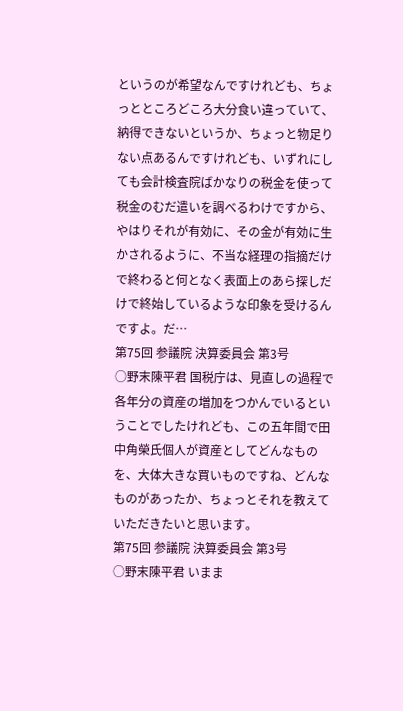というのが希望なんですけれども、ちょっとところどころ大分食い違っていて、納得できないというか、ちょっと物足りない点あるんですけれども、いずれにしても会計検査院ばかなりの税金を使って税金のむだ遣いを調べるわけですから、やはりそれが有効に、その金が有効に生かされるように、不当な経理の指摘だけで終わると何となく表面上のあら探しだけで終始しているような印象を受けるんですよ。だ…
第75回 参議院 決算委員会 第3号
○野末陳平君 国税庁は、見直しの過程で各年分の資産の増加をつかんでいるということでしたけれども、この五年間で田中角榮氏個人が資産としてどんなものを、大体大きな買いものですね、どんなものがあったか、ちょっとそれを教えていただきたいと思います。
第75回 参議院 決算委員会 第3号
○野末陳平君 いまま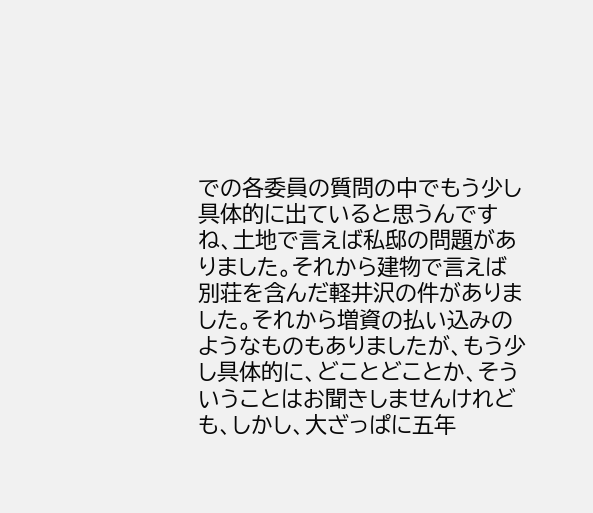での各委員の質問の中でもう少し具体的に出ていると思うんですね、土地で言えば私邸の問題がありました。それから建物で言えば別荘を含んだ軽井沢の件がありました。それから増資の払い込みのようなものもありましたが、もう少し具体的に、どことどことか、そういうことはお聞きしませんけれども、しかし、大ざっぱに五年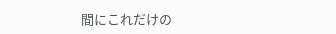間にこれだけの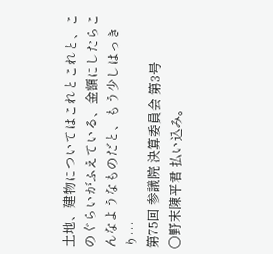土地、建物についてはこれとこれと、このぐらいがふえている、金額にしたらこんなようなものだと、もう少しはっきり…
第75回 参議院 決算委員会 第3号
○野末陳平君 払い込み。